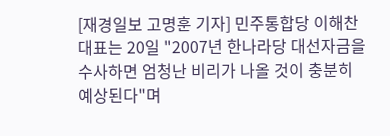[재경일보 고명훈 기자] 민주통합당 이해찬 대표는 20일 "2007년 한나라당 대선자금을 수사하면 엄청난 비리가 나올 것이 충분히 예상된다"며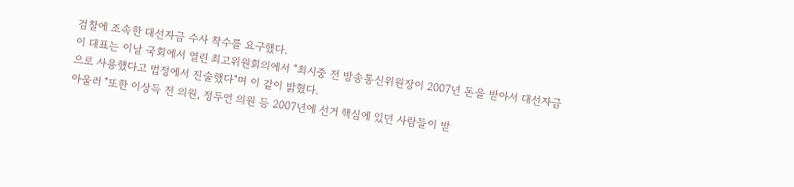검찰에 조속한 대선자금 수사 착수를 요구했다.
이 대표는 이날 국회에서 열린 최고위원회의에서 "최시중 전 방송통신위원장이 2007년 돈을 받아서 대선자금으로 사용했다고 법정에서 진술했다"며 이 같이 밝혔다.
아울러 "또한 이상득 전 의원, 정두언 의원 등 2007년에 선거 핵심에 있던 사람들이 받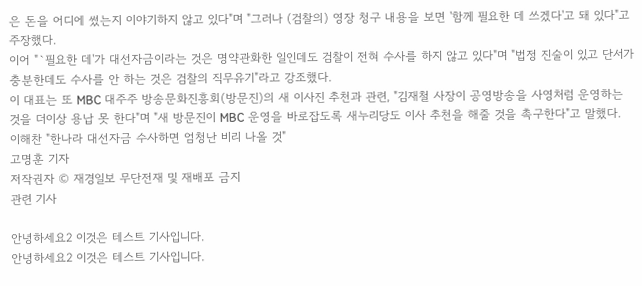은 돈을 어디에 썼는지 이야기하지 않고 있다"며 "그러나 (검찰의) 영장 청구 내용을 보면 '함께 필요한 데 쓰겠다'고 돼 있다"고 주장했다.
이어 "`필요한 데'가 대선자금이라는 것은 명약관화한 일인데도 검찰이 전혀 수사를 하지 않고 있다"며 "법정 진술이 있고 단서가 충분한데도 수사를 안 하는 것은 검찰의 직무유기"라고 강조했다.
이 대표는 또 MBC 대주주 방송문화진흥회(방문진)의 새 이사진 추천과 관련, "김재철 사장이 공영방송을 사영처럼 운영하는 것을 더이상 용납 못 한다"며 "새 방문진이 MBC 운영을 바로잡도록 새누리당도 이사 추천을 해줄 것을 촉구한다"고 말했다.
이해찬 "한나라 대선자금 수사하면 엄청난 비리 나올 것"
고명훈 기자
저작권자 © 재경일보 무단전재 및 재배포 금지
관련 기사

안녕하세요2 이것은 테스트 기사입니다.
안녕하세요2 이것은 테스트 기사입니다.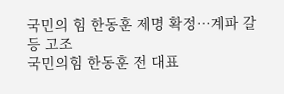국민의 힘 한동훈 제명 확정…계파 갈등 고조
국민의힘 한동훈 전 대표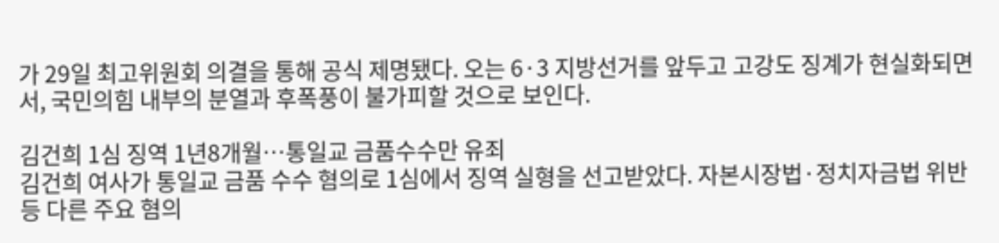가 29일 최고위원회 의결을 통해 공식 제명됐다. 오는 6·3 지방선거를 앞두고 고강도 징계가 현실화되면서, 국민의힘 내부의 분열과 후폭풍이 불가피할 것으로 보인다.

김건희 1심 징역 1년8개월…통일교 금품수수만 유죄
김건희 여사가 통일교 금품 수수 혐의로 1심에서 징역 실형을 선고받았다. 자본시장법·정치자금법 위반 등 다른 주요 혐의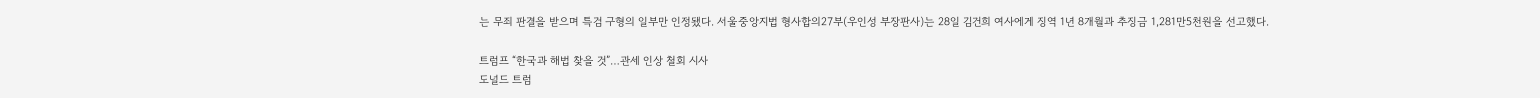는 무죄 판결을 받으며 특검 구형의 일부만 인정됐다. 서울중앙지법 형사합의27부(우인성 부장판사)는 28일 김건희 여사에게 징역 1년 8개월과 추징금 1,281만5천원을 선고했다.

트럼프 “한국과 해법 찾을 것”…관세 인상 철회 시사
도널드 트럼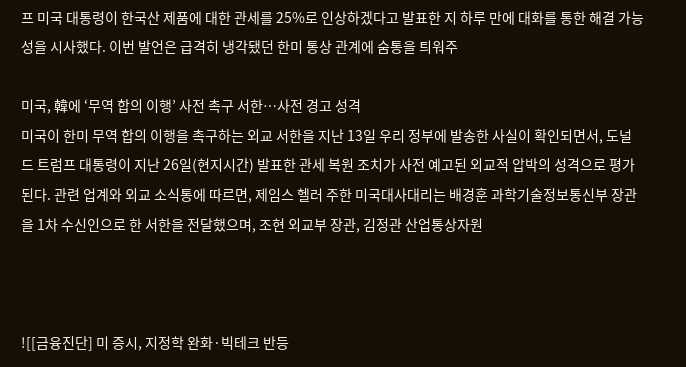프 미국 대통령이 한국산 제품에 대한 관세를 25%로 인상하겠다고 발표한 지 하루 만에 대화를 통한 해결 가능성을 시사했다. 이번 발언은 급격히 냉각됐던 한미 통상 관계에 숨통을 틔워주

미국, 韓에 ‘무역 합의 이행’ 사전 촉구 서한…사전 경고 성격
미국이 한미 무역 합의 이행을 촉구하는 외교 서한을 지난 13일 우리 정부에 발송한 사실이 확인되면서, 도널드 트럼프 대통령이 지난 26일(현지시간) 발표한 관세 복원 조치가 사전 예고된 외교적 압박의 성격으로 평가된다. 관련 업계와 외교 소식통에 따르면, 제임스 헬러 주한 미국대사대리는 배경훈 과학기술정보통신부 장관을 1차 수신인으로 한 서한을 전달했으며, 조현 외교부 장관, 김정관 산업통상자원



![[금융진단] 미 증시, 지정학 완화·빅테크 반등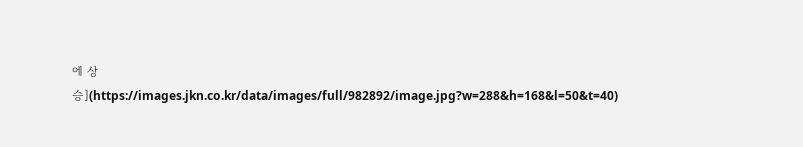에 상승](https://images.jkn.co.kr/data/images/full/982892/image.jpg?w=288&h=168&l=50&t=40)